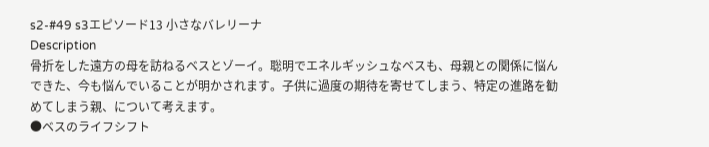s2-#49 s3エピソード13 小さなバレリーナ
Description
骨折をした遠方の母を訪ねるベスとゾーイ。聡明でエネルギッシュなベスも、母親との関係に悩んできた、今も悩んでいることが明かされます。子供に過度の期待を寄せてしまう、特定の進路を勧めてしまう親、について考えます。
●ベスのライフシフト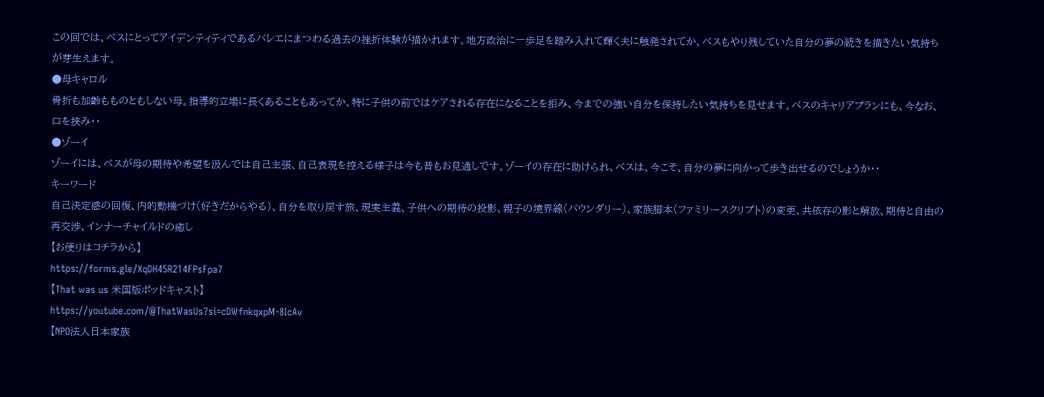この回では、ベスにとってアイデンティティであるバレエにまつわる過去の挫折体験が描かれます。地方政治に一歩足を踏み入れて輝く夫に触発されてか、ベスもやり残していた自分の夢の続きを描きたい気持ちが芽生えます。
●母キャロル
骨折も加齢もものともしない母。指導的立場に長くあることもあってか、特に子供の前ではケアされる存在になることを拒み、今までの強い自分を保持したい気持ちを見せます。ベスのキャリアプランにも、今なお、口を挟み‥
●ゾーイ
ゾーイには、ベスが母の期待や希望を汲んでは自己主張、自己表現を控える様子は今も昔もお見通しです。ゾーイの存在に助けられ、ベスは、今こそ、自分の夢に向かって歩き出せるのでしょうか‥
キーワード
自己決定感の回復、内的動機づけ(好きだからやる)、自分を取り戻す旅、現実主義、子供への期待の投影、親子の境界線(バウンダリー)、家族脚本(ファミリースクリプト)の変更、共依存の影と解放、期待と自由の再交渉、インナーチャイルドの癒し
【お便りはコチラから】
https://forms.gle/XqDH45R214FPsFpa7
【That was us 米国版ポッドキャスト】
https://youtube.com/@ThatWasUs?si=cDWfnkqxpM-8IcAv
【NPO法人日本家族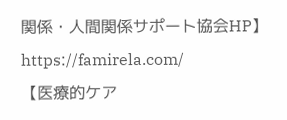関係・人間関係サポート協会HP】
https://famirela.com/
【医療的ケア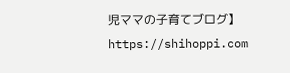児ママの子育てブログ】
https://shihoppi.com